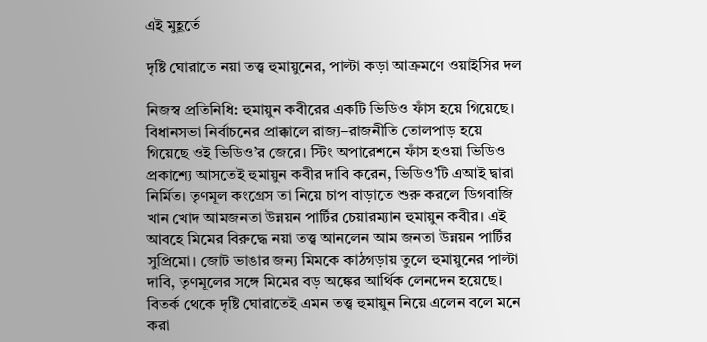এই মুহূর্তে

দৃষ্টি ঘোরাতে নয়া তত্ত্ব হুমায়ুনের, পাল্টা কড়া আক্রমণে ওয়াইসির দল

নিজস্ব প্রতিনিধি: হুমায়ুন কবীরের একটি ভিডিও ফাঁস হয়ে গিয়েছে। বিধানসভা নির্বাচনের প্রাক্কালে রাজ্য–রাজনীতি তোলপাড় হয়ে গিয়েছে ওই ভিডিও’র‌ জেরে। স্টিং অপারেশনে ফাঁস হওয়া ভিডিও প্রকাশ্যে আসতেই হুমায়ুন কবীর দাবি করেন, ভিডিও’টি এআই দ্বারা নির্মিত। তৃণমূল কংগ্রেস তা নিয়ে চাপ বাড়াতে শুরু করলে ডিগবাজি খান খোদ আমজনতা উন্নয়ন পার্টির চেয়ারম্যান হুমায়ুন কবীর। এই আবহে মিমের বিরুদ্ধে নয়া তত্ত্ব আনলেন আম জনতা উন্নয়ন পার্টির সুপ্রিমো। জোট ভাঙার জন্য মিমকে কাঠগড়ায় তুলে হুমায়ুনের পাল্টা দাবি, তৃণমূলের সঙ্গে মিমের বড় অঙ্কের আর্থিক লেনদেন হয়েছে। বিতর্ক থেকে দৃষ্টি ঘোরাতেই এমন তত্ত্ব হুমায়ুন নিয়ে এলেন বলে মনে করা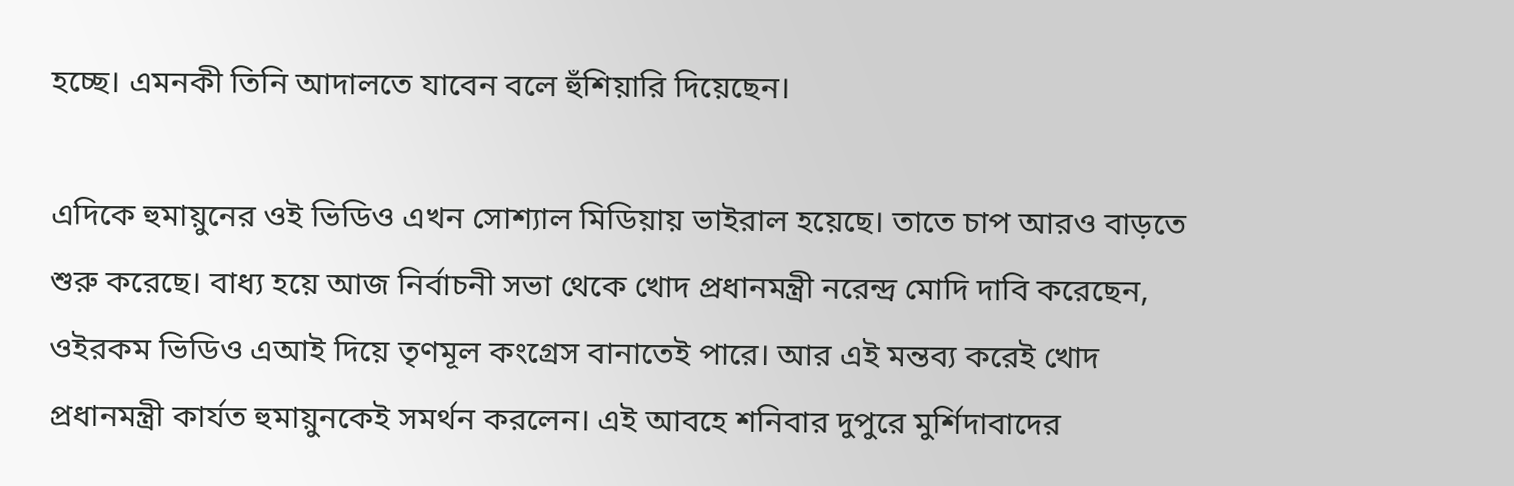হচ্ছে। এমনকী তিনি আদালতে যাবেন বলে হুঁশিয়ারি দিয়েছেন।

এদিকে হুমায়ুনের ওই ভিডিও এখন সোশ্যাল মিডিয়ায় ভাইরাল হয়েছে। তাতে চাপ আরও বাড়তে শুরু করেছে। বাধ্য হয়ে আজ নির্বাচনী সভা থেকে খোদ প্রধানমন্ত্রী নরেন্দ্র মোদি দাবি করেছেন, ওইরকম ভিডিও এআই দিয়ে তৃণমূল কংগ্রেস বানাতেই পারে। আর এই মন্তব্য করেই খোদ প্রধানমন্ত্রী কার্যত হুমায়ুনকেই সমর্থন করলেন। এই আবহে শনিবার দুপুরে মুর্শিদাবাদের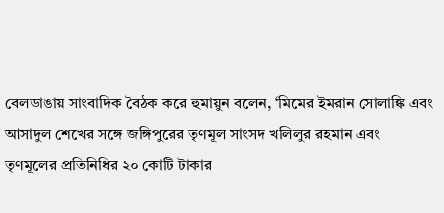বেলডাঙায় সাংবাদিক বৈঠক করে হুমায়ুন বলেন, ‘মিমের ইমরান সোলাঙ্কি এবং আসাদুল শেখের সঙ্গে জঙ্গিপুরের তৃণমূল সাংসদ খলিলুর রহমান এবং তৃণমূলের প্রতিনিধির ২০ কোটি টাকার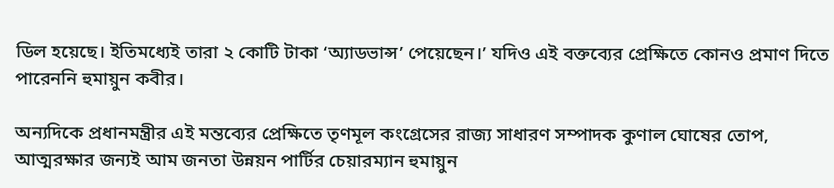ডিল হয়েছে। ইতিমধ্যেই তারা ২ কোটি টাকা ‘অ্যাডভান্স’ পেয়েছেন।’ যদিও এই বক্তব্যের প্রেক্ষিতে কোনও প্রমাণ দিতে পারেননি হুমায়ুন কবীর।

অন্যদিকে প্রধানমন্ত্রীর এই মন্তব্যের প্রেক্ষিতে তৃণমূল কংগ্রেসের রাজ্য সাধারণ সম্পাদক কুণাল ঘোষের তোপ, আত্মরক্ষার জন্যই আম জনতা উন্নয়ন পার্টির চেয়ারম্যান হুমায়ুন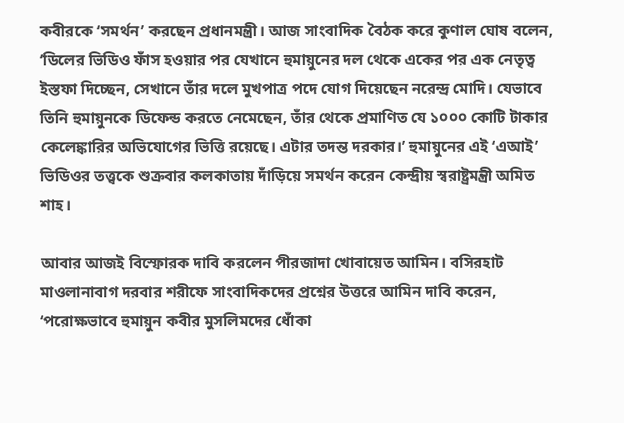কবীরকে ‘সমর্থন’ করছেন প্রধানমন্ত্রী। আজ সাংবাদিক বৈঠক করে কুণাল ঘোষ বলেন, ‘ডিলের ভিডিও ফাঁস হওয়ার পর যেখানে হুমায়ুনের দল থেকে একের পর এক নেতৃত্ব ইস্তফা দিচ্ছেন, সেখানে তাঁর দলে মুখপাত্র পদে যোগ দিয়েছেন নরেন্দ্র মোদি। যেভাবে তিনি হুমায়ুনকে ডিফেন্ড করতে নেমেছেন, তাঁর থেকে প্রমাণিত যে ১০০০ কোটি টাকার কেলেঙ্কারির অভিযোগের ভিত্তি রয়েছে। এটার তদন্ত দরকার।’ হুমায়ুনের এই ‘এআই’ ভিডিওর তত্ত্বকে শুক্রবার কলকাতায় দাঁড়িয়ে সমর্থন করেন কেন্দ্রীয় স্বরাষ্ট্রমন্ত্রী অমিত শাহ।

আবার আজই বিস্ফোরক দাবি করলেন পীরজাদা খোবায়েত আমিন। বসিরহাট মাওলানাবাগ দরবার শরীফে সাংবাদিকদের প্রশ্নের উত্তরে আমিন দাবি করেন, ‘পরোক্ষভাবে হুমায়ুন কবীর মুসলিমদের ধোঁকা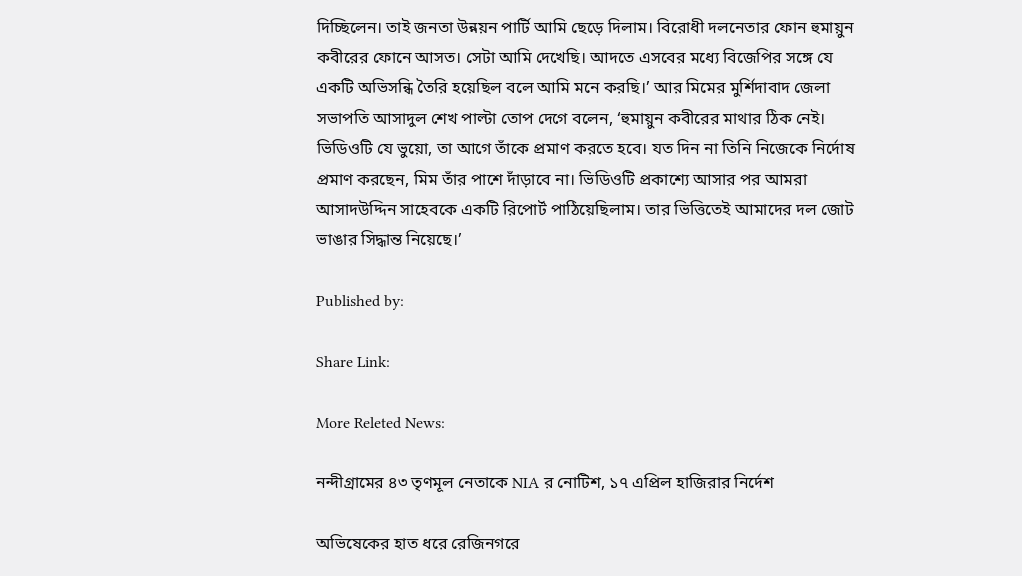দিচ্ছিলেন। তাই জনতা উন্নয়ন পার্টি আমি ছেড়ে দিলাম। বিরোধী দলনেতার ফোন হুমায়ুন কবীরের ফোনে আসত। সেটা আমি দেখেছি। আদতে এসবের মধ্যে বিজেপির সঙ্গে যে একটি অভিসন্ধি তৈরি হয়েছিল বলে আমি মনে করছি।’ আর মিমের মুর্শিদাবাদ জেলা সভাপতি আসাদুল শেখ পাল্টা তোপ দেগে বলেন, ‘হুমায়ুন কবীরের মাথার ঠিক নেই। ভিডিওটি যে ভুয়ো, তা আগে তাঁকে প্রমাণ করতে হবে। যত দিন না তিনি নিজেকে নির্দোষ প্রমাণ করছেন, মিম তাঁর পাশে দাঁড়াবে না। ভিডিওটি প্রকাশ্যে আসার পর আমরা আসাদউদ্দিন সাহেবকে একটি রিপোর্ট পাঠিয়েছিলাম। তার ভিত্তিতেই আমাদের দল জোট ভাঙার সিদ্ধান্ত নিয়েছে।’

Published by:

Share Link:

More Releted News:

নন্দীগ্রামের ৪৩ তৃণমূল নেতাকে NIA র নোটিশ, ১৭ এপ্রিল হাজিরার নির্দেশ

অভিষেকের হাত ধরে রেজিনগরে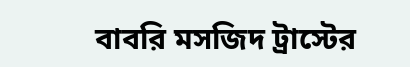বাবরি মসজিদ ট্রাস্টের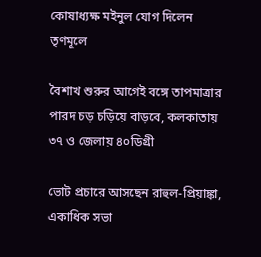কোষাধ্যক্ষ মইনুল যোগ দিলেন তৃণমূলে

বৈশাখ শুরুর আগেই বঙ্গে তাপমাত্রার পারদ চড় চড়িয়ে বাড়বে, কলকাতায় ৩৭ ও জেলায় ৪০ডিগ্রী

ভোট প্রচারে আসছেন রাহুল-প্রিয়াঙ্কা, একাধিক সভা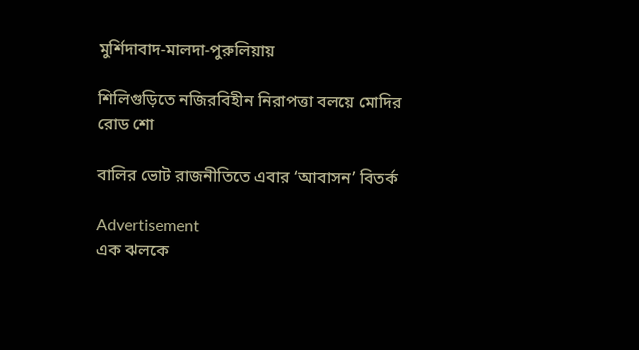মুর্শিদাবাদ-মালদা-পুরুলিয়ায়

শিলিগুড়িতে নজিরবিহীন নিরাপত্তা বলয়ে মোদির রোড শো

বালির ভোট রাজনীতিতে এবার ‘আবাসন’ বিতর্ক

Advertisement
এক ঝলকে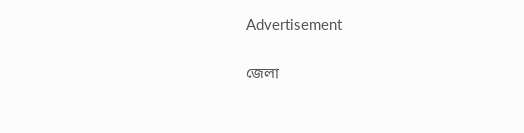Advertisement

জেলা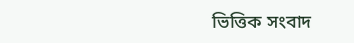ভিত্তিক সংবাদ